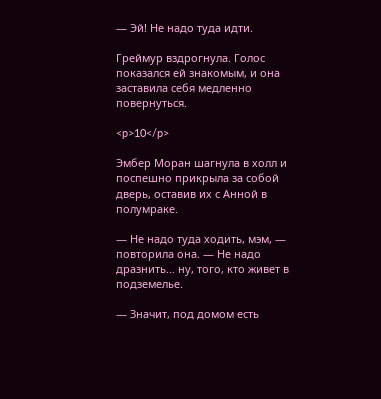— Эй! Не надо туда идти.

Греймур вздрогнула. Голос показался ей знакомым, и она заставила себя медленно повернуться.

<p>10</p>

Эмбер Моран шагнула в холл и поспешно прикрыла за собой дверь, оставив их с Анной в полумраке.

— Не надо туда ходить, мэм, — повторила она. — Не надо дразнить… ну, того, кто живет в подземелье.

— Значит, под домом есть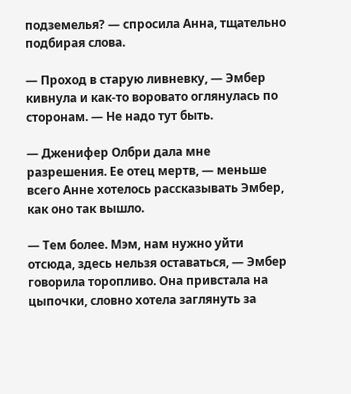подземелья? — спросила Анна, тщательно подбирая слова.

— Проход в старую ливневку, — Эмбер кивнула и как-то воровато оглянулась по сторонам. — Не надо тут быть.

— Дженифер Олбри дала мне разрешения. Ее отец мертв, — меньше всего Анне хотелось рассказывать Эмбер, как оно так вышло.

— Тем более. Мэм, нам нужно уйти отсюда, здесь нельзя оставаться, — Эмбер говорила торопливо. Она привстала на цыпочки, словно хотела заглянуть за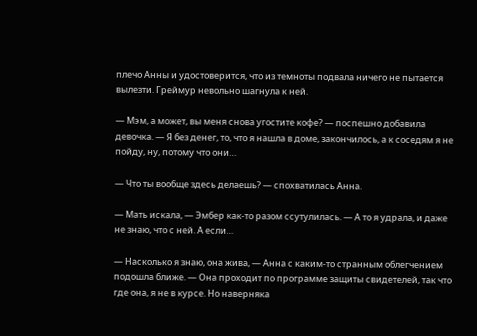плечо Анны и удостоверится, что из темноты подвала ничего не пытается вылезти. Греймур невольно шагнула к ней.

— Мэм, а может, вы меня снова угостите кофе? — поспешно добавила девочка. — Я без денег, то, что я нашла в доме, закончилось, а к соседям я не пойду, ну, потому что они…

— Что ты вообще здесь делаешь? — спохватилась Анна.

— Мать искала, — Эмбер как-то разом ссутулилась. — А то я удрала, и даже не знаю, что с ней. А если…

— Насколько я знаю, она жива, — Анна с каким-то странным облегчением подошла ближе. — Она проходит по программе защиты свидетелей, так что где она, я не в курсе. Но наверняка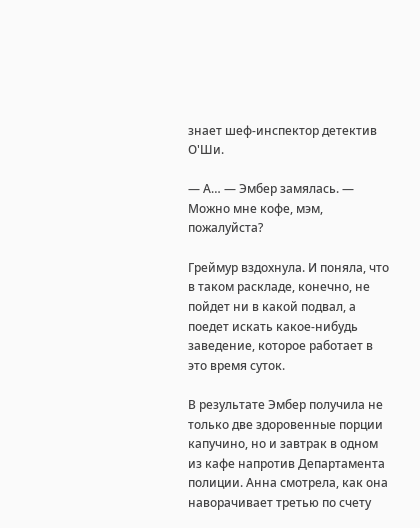знает шеф-инспектор детектив О'Ши.

— А… — Эмбер замялась. — Можно мне кофе, мэм, пожалуйста?

Греймур вздохнула. И поняла, что в таком раскладе, конечно, не пойдет ни в какой подвал, а поедет искать какое-нибудь заведение, которое работает в это время суток.

В результате Эмбер получила не только две здоровенные порции капучино, но и завтрак в одном из кафе напротив Департамента полиции. Анна смотрела, как она наворачивает третью по счету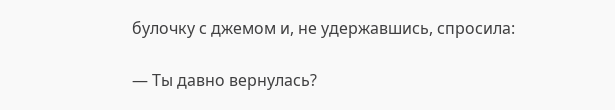булочку с джемом и, не удержавшись, спросила:

— Ты давно вернулась?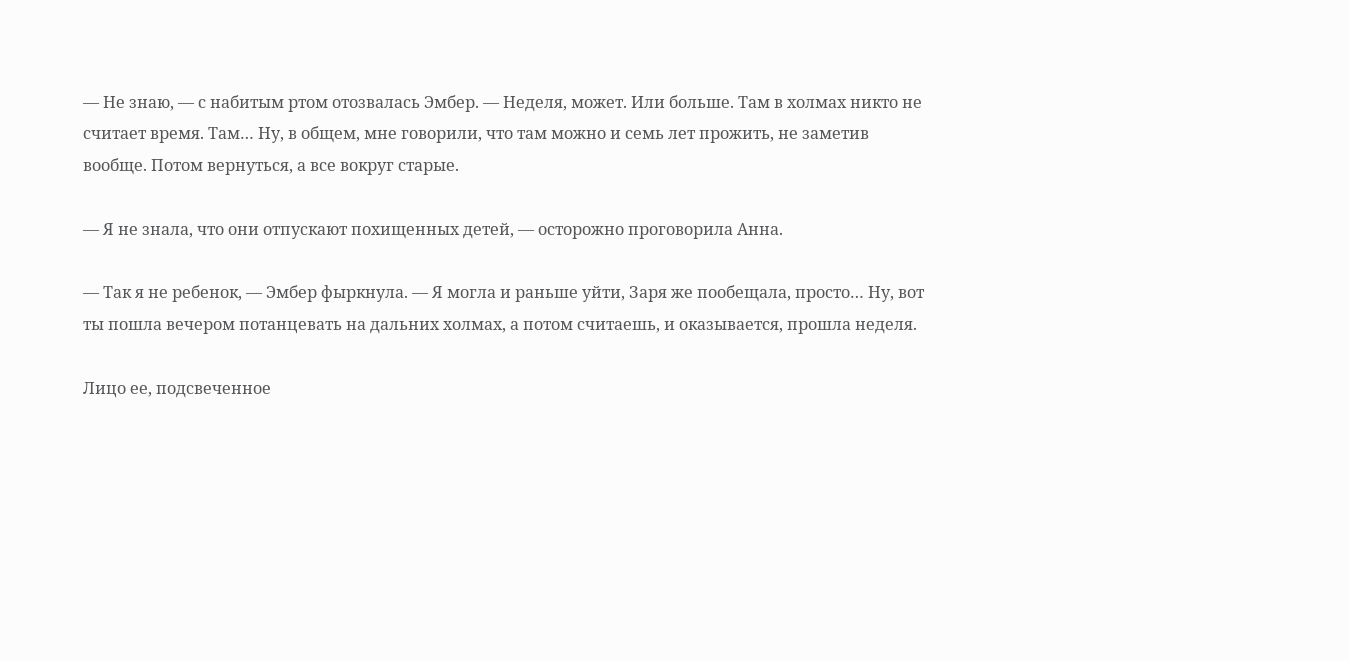— Не знаю, — с набитым ртом отозвалась Эмбер. — Неделя, может. Или больше. Там в холмах никто не считает время. Там… Ну, в общем, мне говорили, что там можно и семь лет прожить, не заметив вообще. Потом вернуться, а все вокруг старые.

— Я не знала, что они отпускают похищенных детей, — осторожно проговорила Анна.

— Так я не ребенок, — Эмбер фыркнула. — Я могла и раньше уйти, Заря же пообещала, просто… Ну, вот ты пошла вечером потанцевать на дальних холмах, а потом считаешь, и оказывается, прошла неделя.

Лицо ее, подсвеченное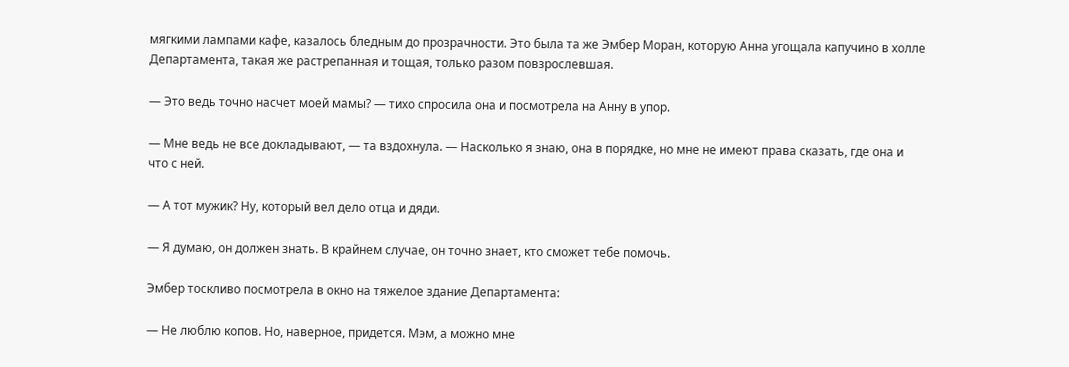мягкими лампами кафе, казалось бледным до прозрачности. Это была та же Эмбер Моран, которую Анна угощала капучино в холле Департамента, такая же растрепанная и тощая, только разом повзрослевшая.

— Это ведь точно насчет моей мамы? — тихо спросила она и посмотрела на Анну в упор.

— Мне ведь не все докладывают, — та вздохнула. — Насколько я знаю, она в порядке, но мне не имеют права сказать, где она и что с ней.

— А тот мужик? Ну, который вел дело отца и дяди.

— Я думаю, он должен знать. В крайнем случае, он точно знает, кто сможет тебе помочь.

Эмбер тоскливо посмотрела в окно на тяжелое здание Департамента:

— Не люблю копов. Но, наверное, придется. Мэм, а можно мне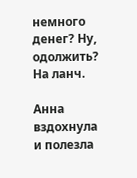немного денег? Ну, одолжить? На ланч.

Анна вздохнула и полезла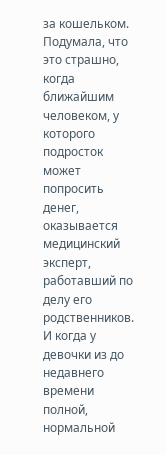за кошельком. Подумала, что это страшно, когда ближайшим человеком, у которого подросток может попросить денег, оказывается медицинский эксперт, работавший по делу его родственников. И когда у девочки из до недавнего времени полной, нормальной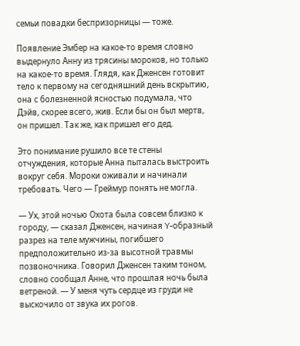семьи повадки беспризорницы — тоже.

Появление Эмбер на какое-то время словно выдернуло Анну из трясины мороков, но только на какое-то время. Глядя, как Дженсен готовит тело к первому на сегодняшний день вскрытию, она с болезненной ясностью подумала, что Дэйв, скорее всего, жив. Если бы он был мертв, он пришел. Так же, как пришел его дед.

Это понимание рушило все те стены отчуждения, которые Анна пыталась выстроить вокруг себя. Мороки оживали и начинали требовать. Чего — Греймур понять не могла.

— Ух, этой ночью Охота была совсем близко к городу, — сказал Дженсен, начиная Y-образный разрез на теле мужчины, погибшего предположительно из-за высотной травмы позвоночника. Говорил Дженсен таким тоном, словно сообщал Анне, что прошлая ночь была ветреной. — У меня чуть сердце из груди не выскочило от звука их рогов.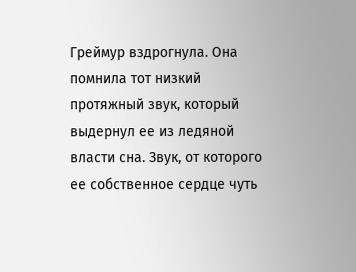Греймур вздрогнула. Она помнила тот низкий протяжный звук, который выдернул ее из ледяной власти сна. Звук, от которого ее собственное сердце чуть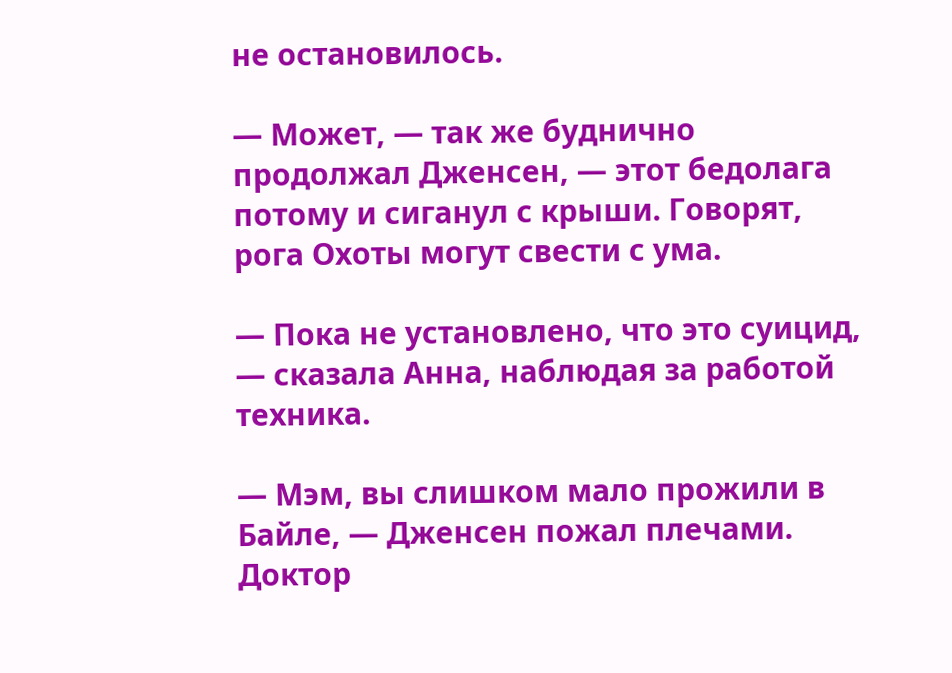не остановилось.

— Может, — так же буднично продолжал Дженсен, — этот бедолага потому и сиганул с крыши. Говорят, рога Охоты могут свести с ума.

— Пока не установлено, что это суицид, — сказала Анна, наблюдая за работой техника.

— Мэм, вы слишком мало прожили в Байле, — Дженсен пожал плечами. Доктор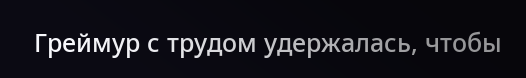Греймур с трудом удержалась, чтобы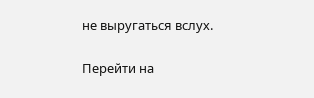не выругаться вслух.

Перейти на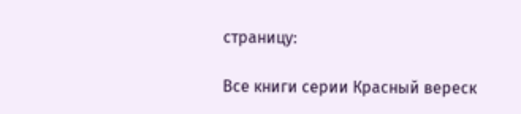страницу:

Все книги серии Красный вереск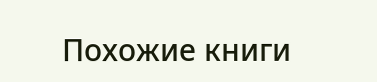Похожие книги